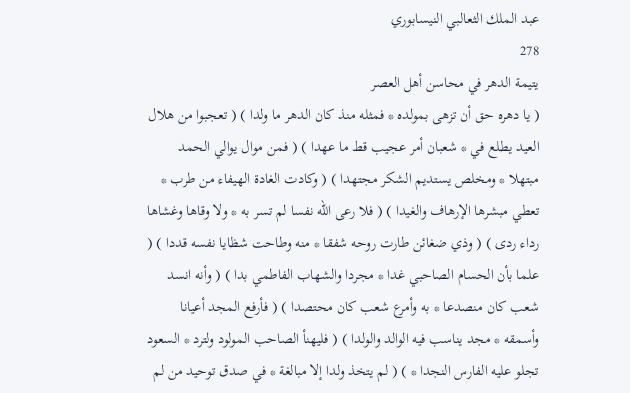عبد الملك الثعالبي النيسابوري
278
يتيمة الدهر في محاسن أهل العصر
( يا دهره حق أن تزهى بمولده * فمثله منذ كان الدهر ما ولدا ) ( تعجبوا من هلال العيد يطلع في * شعبان أمر عجيب قط ما عهدا ) ( فمن موال يوالي الحمد مبتهلا * ومخلص يستديم الشكر مجتهدا ) ( وكادت الغادة الهيفاء من طرب * تعطي مبشرها الإرهاف والغيدا ) ( فلا رعى الله نفسا لم تسر به * ولا وقاها وغشاها رداء ردى ) ( وذي ضغائن طارت روحه شفقا * منه وطاحت شظايا نفسه قددا ) ( علما بأن الحسام الصاحبي غدا * مجردا والشهاب الفاطمي بدا ) ( وأنه انسد شعب كان منصدعا * به وأمرع شعب كان محتصدا ) ( فأرفع المجد أعيانا وأسمقه * مجد يناسب فيه الوالد والولدا ) ( فليهنأ الصاحب المولود ولترد * السعود تجلو عليه الفارس النجدا * ) ( لم يتخذ ولدا إلا مبالغة * في صدق توحيد من لم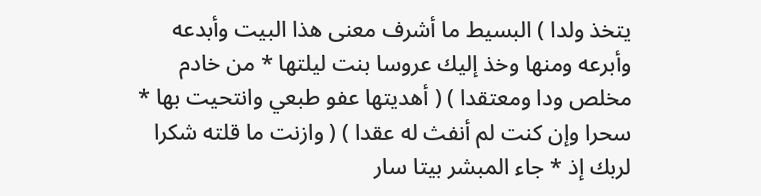يتخذ ولدا ) البسيط ما أشرف معنى هذا البيت وأبدعه وأبرعه ومنها وخذ إليك عروسا بنت ليلتها * من خادم مخلص ودا ومعتقدا ) ( أهديتها عفو طبعي وانتحيت بها * سحرا وإن كنت لم أنفث له عقدا ) ( وازنت ما قلته شكرا لربك إذ * جاء المبشر بيتا سار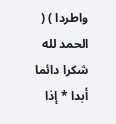واطردا ) ( الحمد لله شكرا دائما أبدا * إذا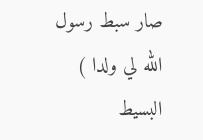صار سبط رسول الله لي ولدا ) البسيط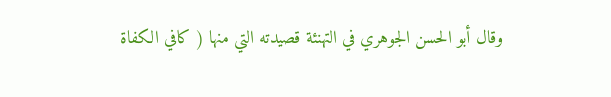وقال أبو الحسن الجوهري في التهنئة قصيدته التي منها ( كافي الكفاة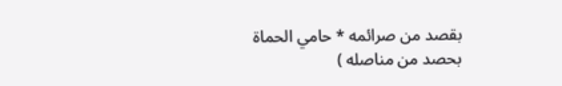بقصد من صرائمه * حامي الحماة بحصد من مناصله )